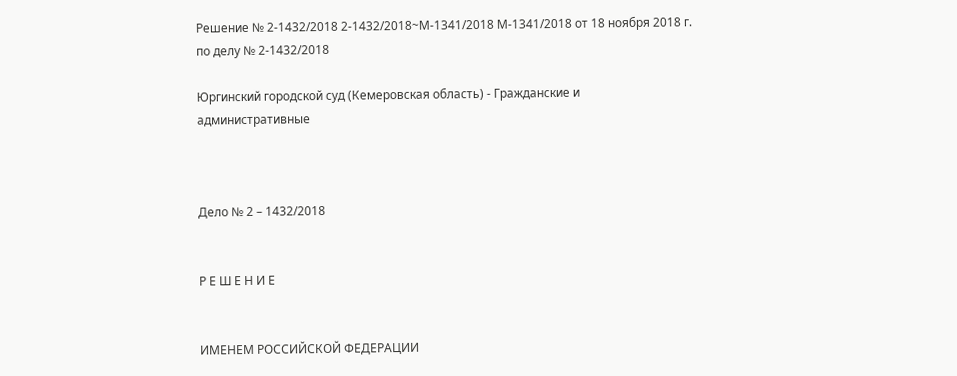Решение № 2-1432/2018 2-1432/2018~М-1341/2018 М-1341/2018 от 18 ноября 2018 г. по делу № 2-1432/2018

Юргинский городской суд (Кемеровская область) - Гражданские и административные



Дело № 2 – 1432/2018


Р Е Ш Е Н И Е


ИМЕНЕМ РОССИЙСКОЙ ФЕДЕРАЦИИ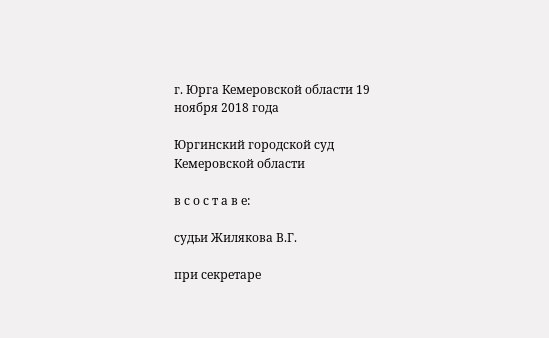г. Юрга Кемеровской области 19 ноября 2018 года

Юргинский городской суд Кемеровской области

в с о с т а в е:

судьи Жилякова В.Г.

при секретаре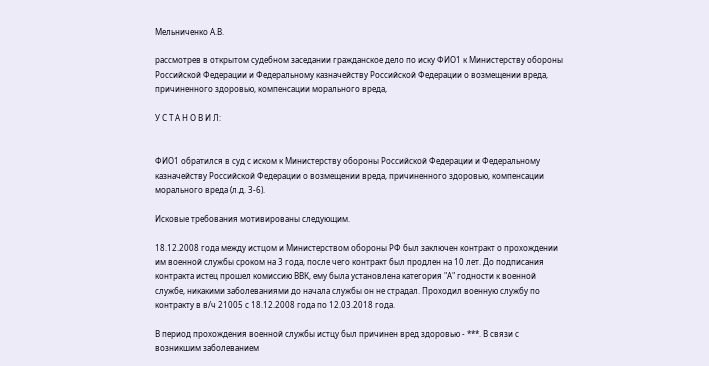Мельниченко А.В.

рассмотрев в открытом судебном заседании гражданское дело по иску ФИО1 к Министерству обороны Российской Федерации и Федеральному казначейству Российской Федерации о возмещении вреда, причиненного здоровью, компенсации морального вреда,

У С Т А Н О В И Л:


ФИО1 обратился в суд с иском к Министерству обороны Российской Федерации и Федеральному казначейству Российской Федерации о возмещении вреда, причиненного здоровью, компенсации морального вреда (л.д. 3-6).

Исковые требования мотивированы следующим.

18.12.2008 года между истцом и Министерством обороны РФ был заключен контракт о прохождении им военной службы сроком на 3 года, после чего контракт был продлен на 10 лет. До подписания контракта истец прошел комиссию ВВК, ему была установлена категория "А" годности к военной службе, никакими заболеваниями до начала службы он не страдал. Проходил военную службу по контракту в в/ч 21005 с 18.12.2008 года по 12.03.2018 года.

В период прохождения военной службы истцу был причинен вред здоровью - ***. В связи с возникшим заболеванием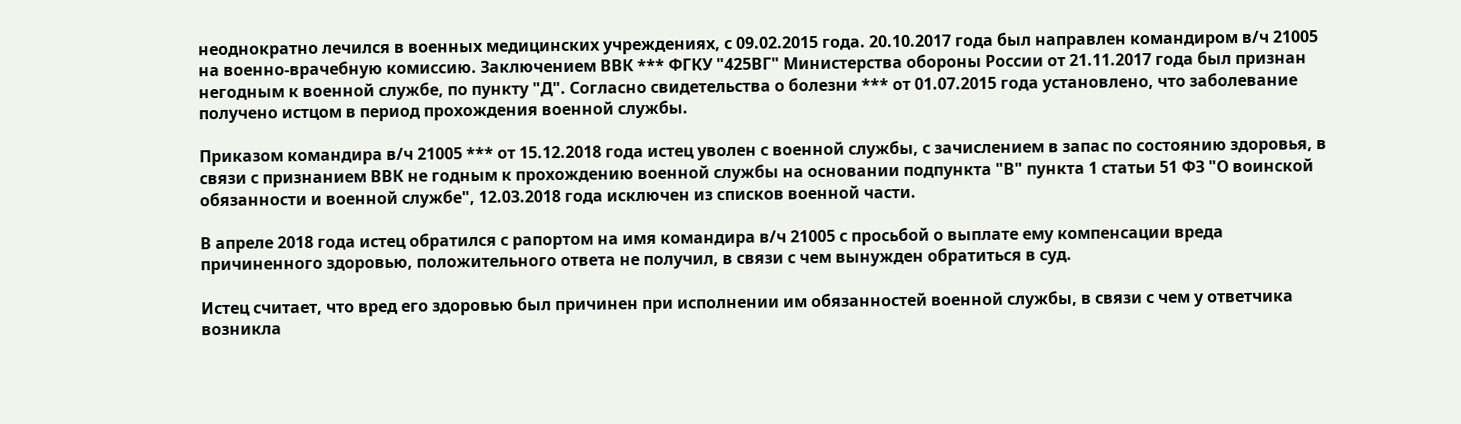неоднократно лечился в военных медицинских учреждениях, с 09.02.2015 года. 20.10.2017 года был направлен командиром в/ч 21005 на военно-врачебную комиссию. Заключением ВВК *** ФГКУ "425ВГ" Министерства обороны России от 21.11.2017 года был признан негодным к военной службе, по пункту "Д". Согласно свидетельства о болезни *** от 01.07.2015 года установлено, что заболевание получено истцом в период прохождения военной службы.

Приказом командира в/ч 21005 *** от 15.12.2018 года истец уволен с военной службы, с зачислением в запас по состоянию здоровья, в связи с признанием ВВК не годным к прохождению военной службы на основании подпункта "В" пункта 1 статьи 51 ФЗ "О воинской обязанности и военной службе", 12.03.2018 года исключен из списков военной части.

В апреле 2018 года истец обратился с рапортом на имя командира в/ч 21005 с просьбой о выплате ему компенсации вреда причиненного здоровью, положительного ответа не получил, в связи с чем вынужден обратиться в суд.

Истец считает, что вред его здоровью был причинен при исполнении им обязанностей военной службы, в связи с чем у ответчика возникла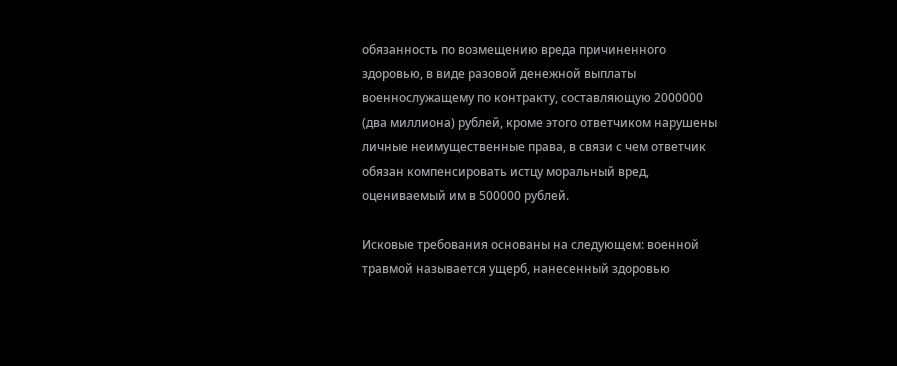обязанность по возмещению вреда причиненного здоровью, в виде разовой денежной выплаты военнослужащему по контракту, составляющую 2000000 (два миллиона) рублей, кроме этого ответчиком нарушены личные неимущественные права, в связи с чем ответчик обязан компенсировать истцу моральный вред, оцениваемый им в 500000 рублей.

Исковые требования основаны на следующем: военной травмой называется ущерб, нанесенный здоровью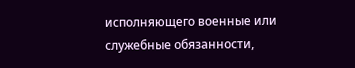исполняющего военные или служебные обязанности,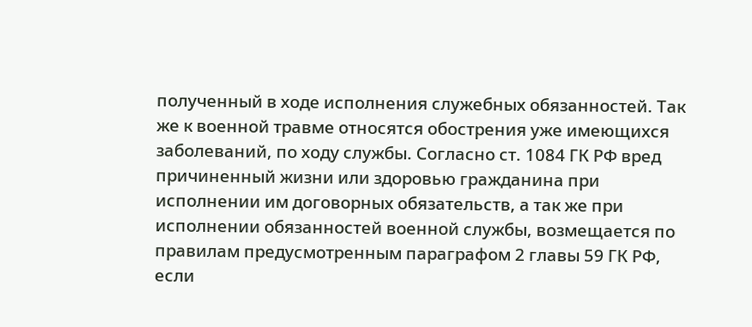полученный в ходе исполнения служебных обязанностей. Так же к военной травме относятся обострения уже имеющихся заболеваний, по ходу службы. Согласно ст. 1084 ГК РФ вред причиненный жизни или здоровью гражданина при исполнении им договорных обязательств, а так же при исполнении обязанностей военной службы, возмещается по правилам предусмотренным параграфом 2 главы 59 ГК РФ, если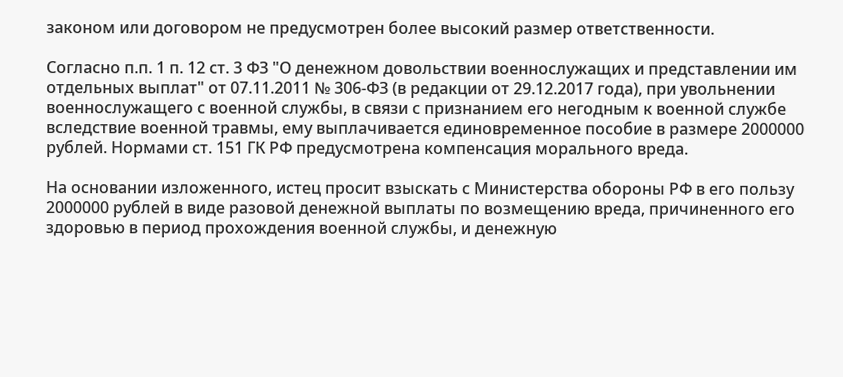законом или договором не предусмотрен более высокий размер ответственности.

Согласно п.п. 1 п. 12 ст. 3 ФЗ "О денежном довольствии военнослужащих и представлении им отдельных выплат" от 07.11.2011 № 306-ФЗ (в редакции от 29.12.2017 года), при увольнении военнослужащего с военной службы, в связи с признанием его негодным к военной службе вследствие военной травмы, ему выплачивается единовременное пособие в размере 2000000 рублей. Нормами ст. 151 ГК РФ предусмотрена компенсация морального вреда.

На основании изложенного, истец просит взыскать с Министерства обороны РФ в его пользу 2000000 рублей в виде разовой денежной выплаты по возмещению вреда, причиненного его здоровью в период прохождения военной службы, и денежную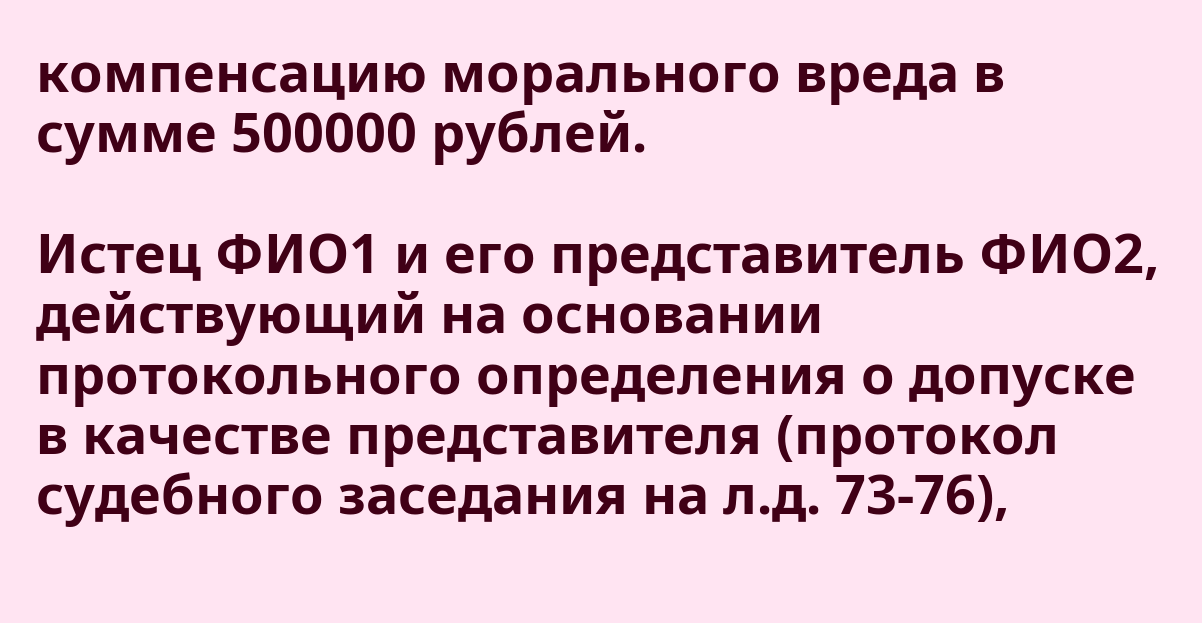компенсацию морального вреда в сумме 500000 рублей.

Истец ФИО1 и его представитель ФИО2, действующий на основании протокольного определения о допуске в качестве представителя (протокол судебного заседания на л.д. 73-76),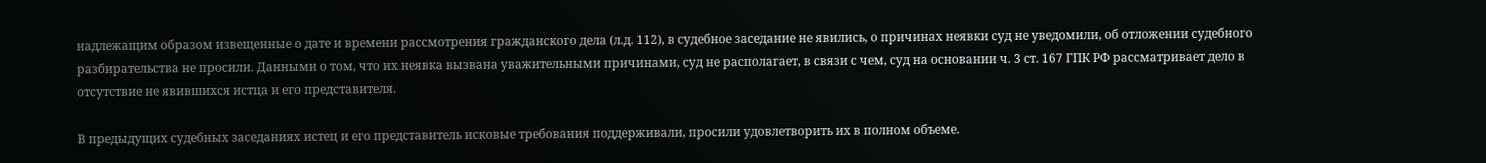надлежащим образом извещенные о дате и времени рассмотрения гражданского дела (л.д. 112), в судебное заседание не явились, о причинах неявки суд не уведомили, об отложении судебного разбирательства не просили. Данными о том, что их неявка вызвана уважительными причинами, суд не располагает, в связи с чем, суд на основании ч. 3 ст. 167 ГПК РФ рассматривает дело в отсутствие не явившихся истца и его представителя.

В предыдущих судебных заседаниях истец и его представитель исковые требования поддерживали, просили удовлетворить их в полном объеме.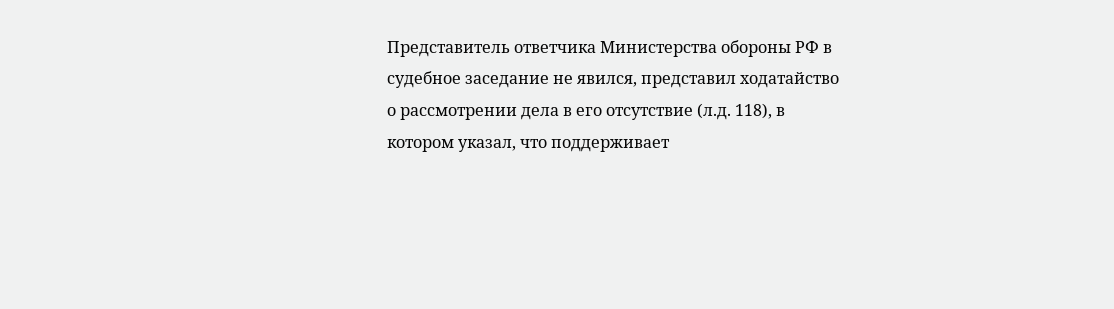Представитель ответчика Министерства обороны РФ в судебное заседание не явился, представил ходатайство о рассмотрении дела в его отсутствие (л.д. 118), в котором указал, что поддерживает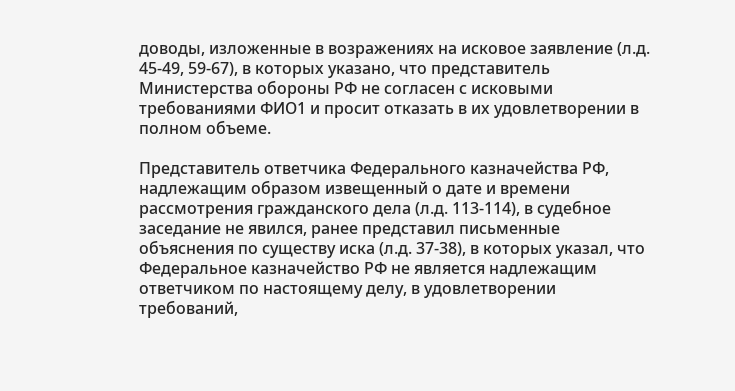доводы, изложенные в возражениях на исковое заявление (л.д. 45-49, 59-67), в которых указано, что представитель Министерства обороны РФ не согласен с исковыми требованиями ФИО1 и просит отказать в их удовлетворении в полном объеме.

Представитель ответчика Федерального казначейства РФ, надлежащим образом извещенный о дате и времени рассмотрения гражданского дела (л.д. 113-114), в судебное заседание не явился, ранее представил письменные объяснения по существу иска (л.д. 37-38), в которых указал, что Федеральное казначейство РФ не является надлежащим ответчиком по настоящему делу, в удовлетворении требований,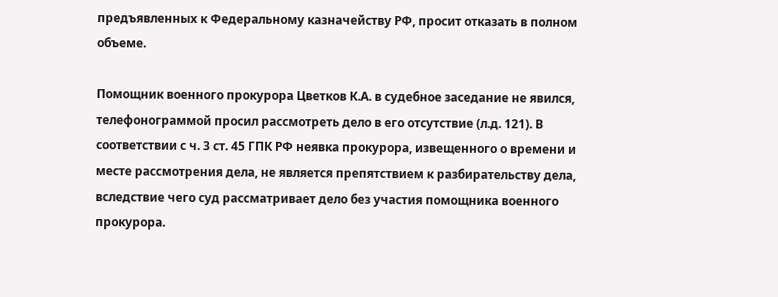предъявленных к Федеральному казначейству РФ, просит отказать в полном объеме.

Помощник военного прокурора Цветков К.А. в судебное заседание не явился, телефонограммой просил рассмотреть дело в его отсутствие (л.д. 121). В соответствии с ч. 3 ст. 45 ГПК РФ неявка прокурора, извещенного о времени и месте рассмотрения дела, не является препятствием к разбирательству дела, вследствие чего суд рассматривает дело без участия помощника военного прокурора.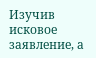Изучив исковое заявление, а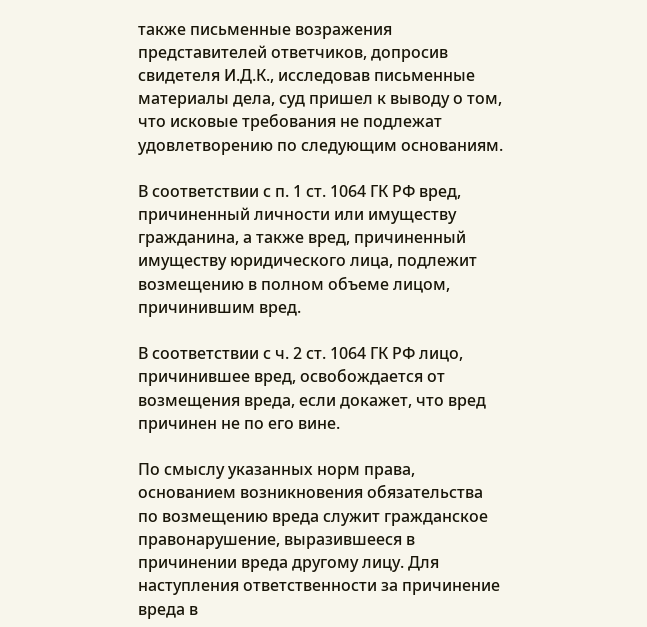также письменные возражения представителей ответчиков, допросив свидетеля И.Д.К., исследовав письменные материалы дела, суд пришел к выводу о том, что исковые требования не подлежат удовлетворению по следующим основаниям.

В соответствии с п. 1 ст. 1064 ГК РФ вред, причиненный личности или имуществу гражданина, а также вред, причиненный имуществу юридического лица, подлежит возмещению в полном объеме лицом, причинившим вред.

В соответствии с ч. 2 ст. 1064 ГК РФ лицо, причинившее вред, освобождается от возмещения вреда, если докажет, что вред причинен не по его вине.

По смыслу указанных норм права, основанием возникновения обязательства по возмещению вреда служит гражданское правонарушение, выразившееся в причинении вреда другому лицу. Для наступления ответственности за причинение вреда в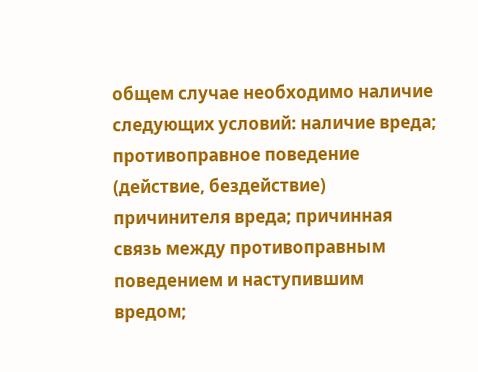общем случае необходимо наличие следующих условий: наличие вреда; противоправное поведение (действие, бездействие) причинителя вреда; причинная связь между противоправным поведением и наступившим вредом;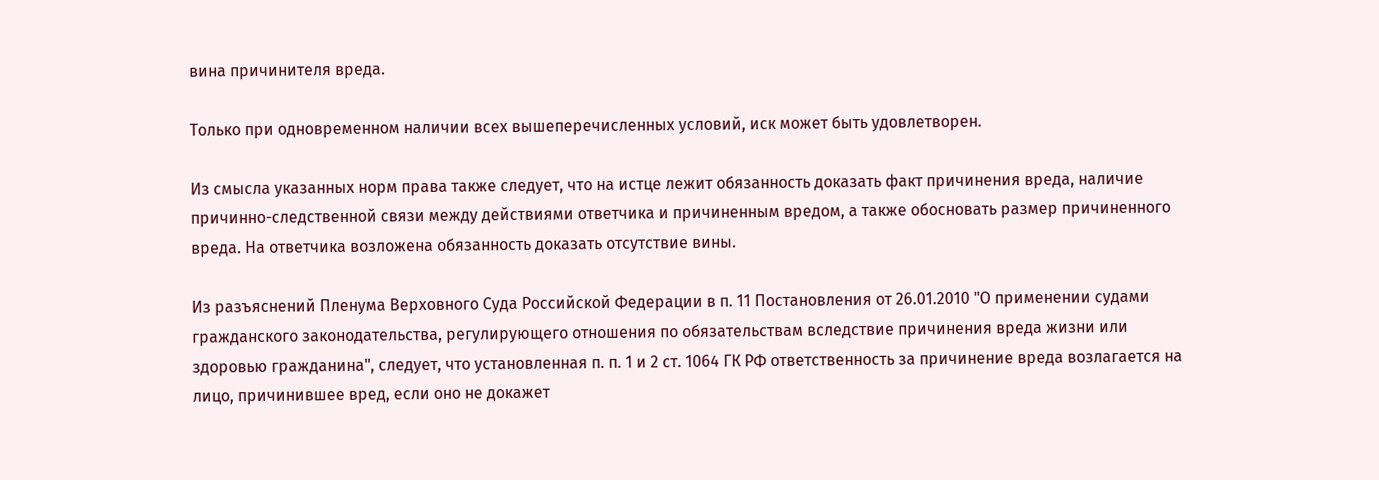вина причинителя вреда.

Только при одновременном наличии всех вышеперечисленных условий, иск может быть удовлетворен.

Из смысла указанных норм права также следует, что на истце лежит обязанность доказать факт причинения вреда, наличие причинно-следственной связи между действиями ответчика и причиненным вредом, а также обосновать размер причиненного вреда. На ответчика возложена обязанность доказать отсутствие вины.

Из разъяснений Пленума Верховного Суда Российской Федерации в п. 11 Постановления от 26.01.2010 "О применении судами гражданского законодательства, регулирующего отношения по обязательствам вследствие причинения вреда жизни или здоровью гражданина", следует, что установленная п. п. 1 и 2 ст. 1064 ГК РФ ответственность за причинение вреда возлагается на лицо, причинившее вред, если оно не докажет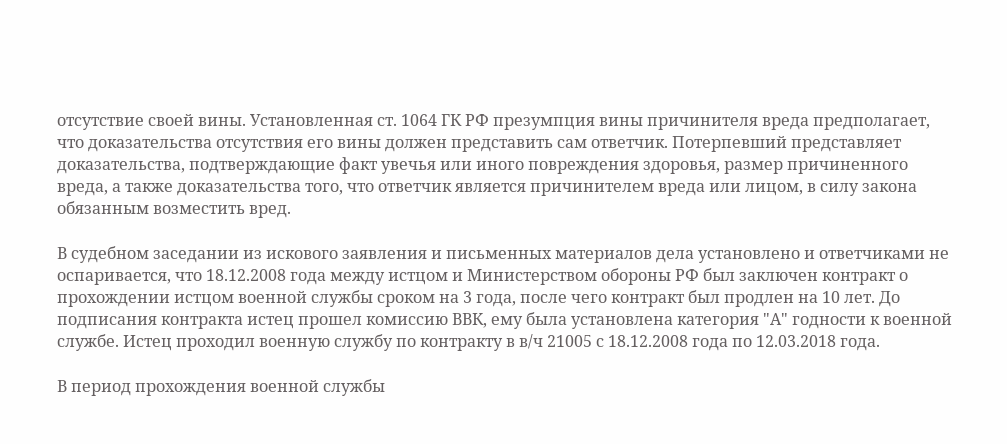отсутствие своей вины. Установленная ст. 1064 ГК РФ презумпция вины причинителя вреда предполагает, что доказательства отсутствия его вины должен представить сам ответчик. Потерпевший представляет доказательства, подтверждающие факт увечья или иного повреждения здоровья, размер причиненного вреда, а также доказательства того, что ответчик является причинителем вреда или лицом, в силу закона обязанным возместить вред.

В судебном заседании из искового заявления и письменных материалов дела установлено и ответчиками не оспаривается, что 18.12.2008 года между истцом и Министерством обороны РФ был заключен контракт о прохождении истцом военной службы сроком на 3 года, после чего контракт был продлен на 10 лет. До подписания контракта истец прошел комиссию ВВК, ему была установлена категория "А" годности к военной службе. Истец проходил военную службу по контракту в в/ч 21005 с 18.12.2008 года по 12.03.2018 года.

В период прохождения военной службы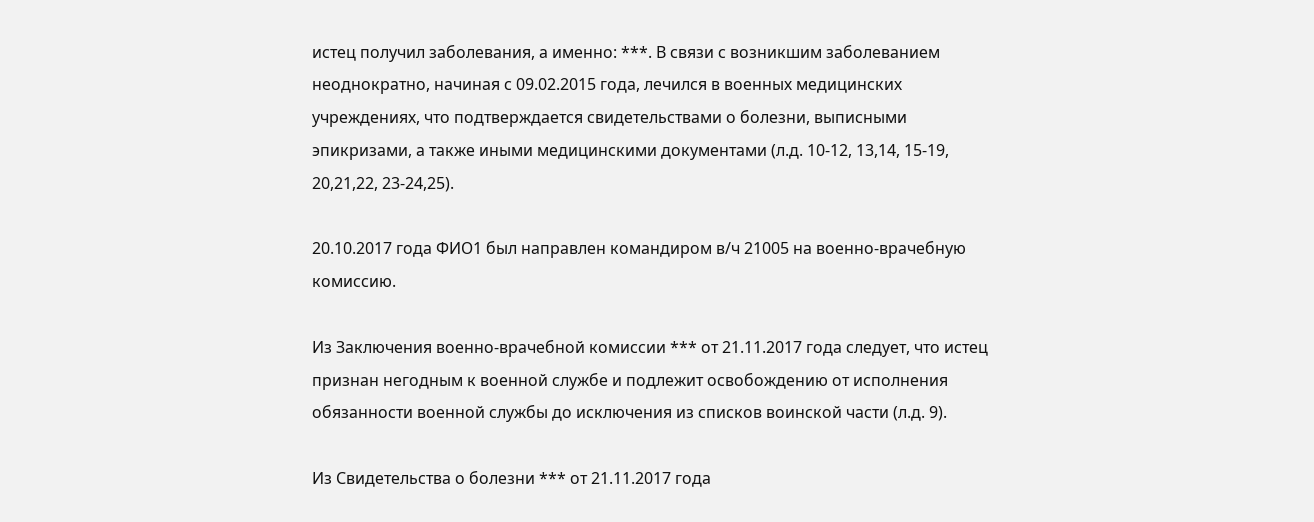истец получил заболевания, а именно: ***. В связи с возникшим заболеванием неоднократно, начиная с 09.02.2015 года, лечился в военных медицинских учреждениях, что подтверждается свидетельствами о болезни, выписными эпикризами, а также иными медицинскими документами (л.д. 10-12, 13,14, 15-19, 20,21,22, 23-24,25).

20.10.2017 года ФИО1 был направлен командиром в/ч 21005 на военно-врачебную комиссию.

Из Заключения военно-врачебной комиссии *** от 21.11.2017 года следует, что истец признан негодным к военной службе и подлежит освобождению от исполнения обязанности военной службы до исключения из списков воинской части (л.д. 9).

Из Свидетельства о болезни *** от 21.11.2017 года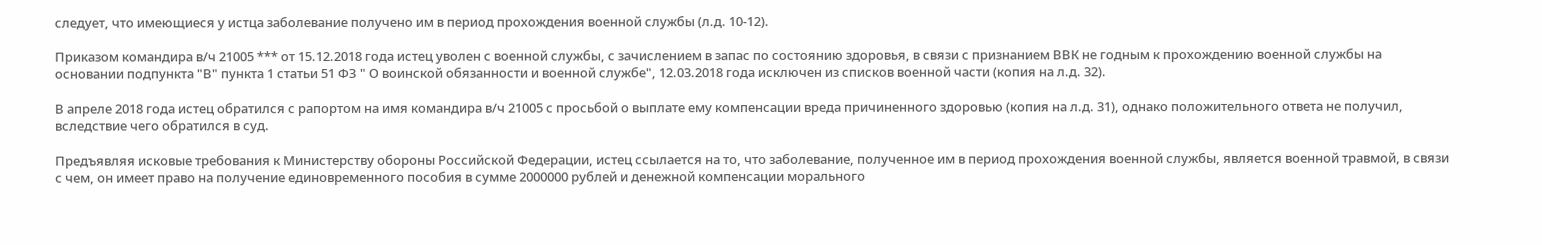следует, что имеющиеся у истца заболевание получено им в период прохождения военной службы (л.д. 10-12).

Приказом командира в/ч 21005 *** от 15.12.2018 года истец уволен с военной службы, с зачислением в запас по состоянию здоровья, в связи с признанием ВВК не годным к прохождению военной службы на основании подпункта "В" пункта 1 статьи 51 ФЗ " О воинской обязанности и военной службе", 12.03.2018 года исключен из списков военной части (копия на л.д. 32).

В апреле 2018 года истец обратился с рапортом на имя командира в/ч 21005 с просьбой о выплате ему компенсации вреда причиненного здоровью (копия на л.д. 31), однако положительного ответа не получил, вследствие чего обратился в суд.

Предъявляя исковые требования к Министерству обороны Российской Федерации, истец ссылается на то, что заболевание, полученное им в период прохождения военной службы, является военной травмой, в связи с чем, он имеет право на получение единовременного пособия в сумме 2000000 рублей и денежной компенсации морального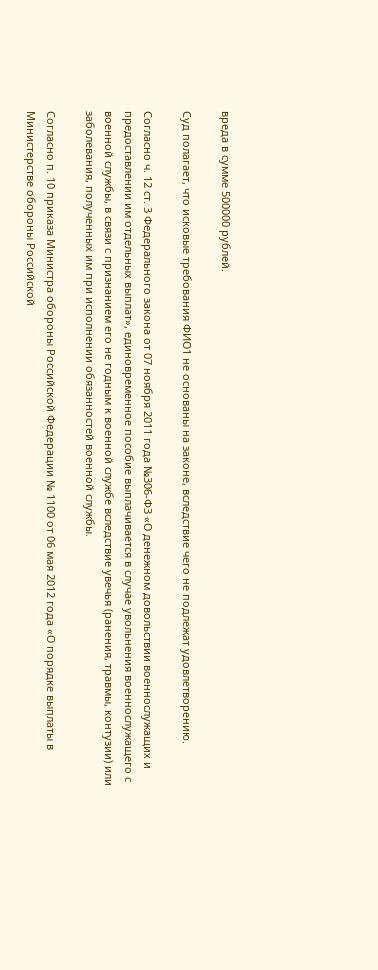вреда в сумме 500000 рублей.

Суд полагает, что исковые требования ФИО1 не основаны на законе, вследствие чего не подлежат удовлетворению.

Согласно ч. 12 ст. 3 Федерального закона от 07 ноября 2011 года №306-ФЗ «О денежном довольствии военнослужащих и предоставлении им отдельных выплат», единовременное пособие выплачивается в случае увольнения военнослужащего с военной службы, в связи с признанием его не годным к военной службе вследствие увечья (ранения, травмы, контузии) или заболевания, полученных им при исполнении обязанностей военной службы.

Согласно п. 10 приказа Министра обороны Российской Федерации № 1100 от 06 мая 2012 года «О порядке выплаты в Министерстве обороны Российской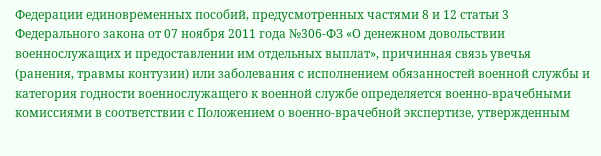Федерации единовременных пособий, предусмотренных частями 8 и 12 статьи 3 Федерального закона от 07 ноября 2011 года №306-ФЗ «О денежном довольствии военнослужащих и предоставлении им отдельных выплат», причинная связь увечья (ранения, травмы контузии) или заболевания с исполнением обязанностей военной службы и категория годности военнослужащего к военной службе определяется военно-врачебными комиссиями в соответствии с Положением о военно-врачебной экспертизе, утвержденным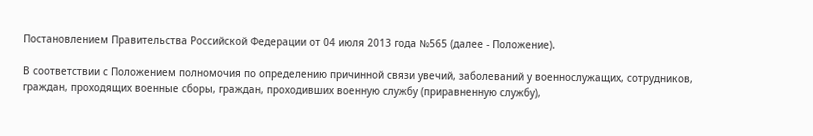Постановлением Правительства Российской Федерации от 04 июля 2013 года №565 (далее - Положение).

В соответствии с Положением полномочия по определению причинной связи увечий, заболеваний у военнослужащих, сотрудников, граждан, проходящих военные сборы, граждан, проходивших военную службу (приравненную службу),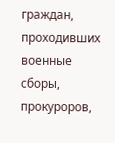граждан, проходивших военные сборы, прокуроров,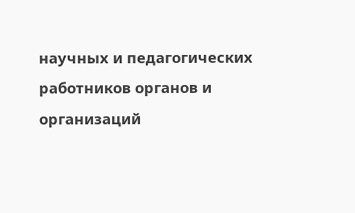научных и педагогических работников органов и организаций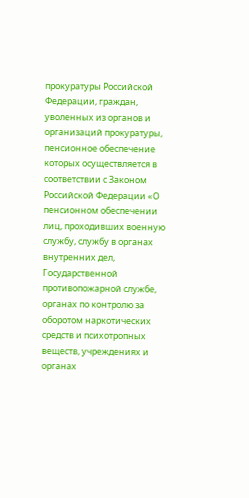прокуратуры Российской Федерации, граждан, уволенных из органов и организаций прокуратуры, пенсионное обеспечение которых осуществляется в соответствии с Законом Российской Федерации «О пенсионном обеспечении лиц, проходивших военную службу, службу в органах внутренних дел, Государственной противопожарной службе, органах по контролю за оборотом наркотических средств и психотропных веществ, учреждениях и органах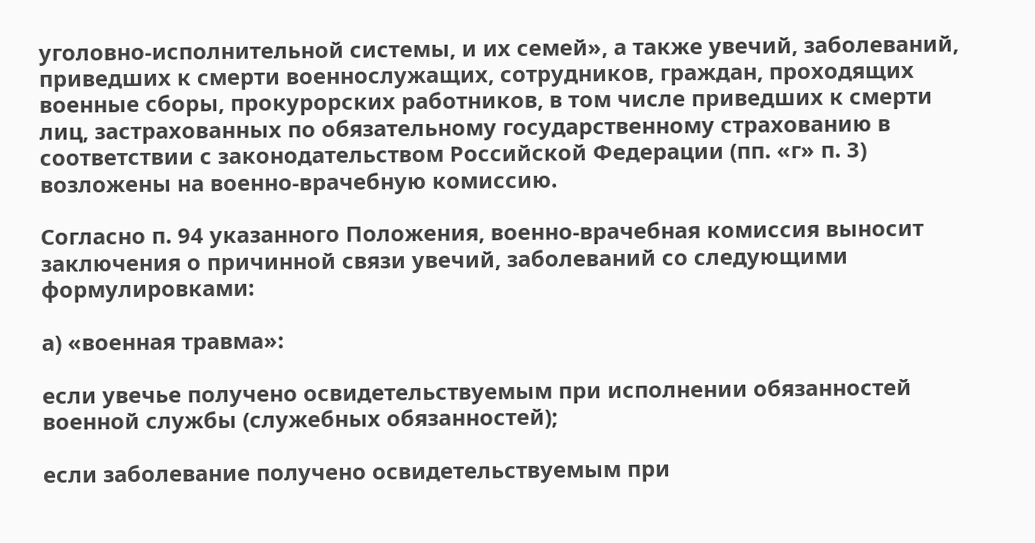уголовно-исполнительной системы, и их семей», а также увечий, заболеваний, приведших к смерти военнослужащих, сотрудников, граждан, проходящих военные сборы, прокурорских работников, в том числе приведших к смерти лиц, застрахованных по обязательному государственному страхованию в соответствии с законодательством Российской Федерации (пп. «г» п. 3) возложены на военно-врачебную комиссию.

Согласно п. 94 указанного Положения, военно-врачебная комиссия выносит заключения о причинной связи увечий, заболеваний со следующими формулировками:

а) «военная травма»:

если увечье получено освидетельствуемым при исполнении обязанностей военной службы (служебных обязанностей);

если заболевание получено освидетельствуемым при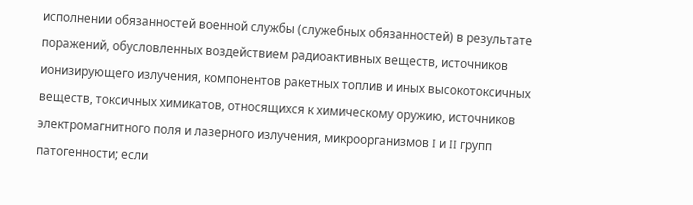исполнении обязанностей военной службы (служебных обязанностей) в результате поражений, обусловленных воздействием радиоактивных веществ, источников ионизирующего излучения, компонентов ракетных топлив и иных высокотоксичных веществ, токсичных химикатов, относящихся к химическому оружию, источников электромагнитного поля и лазерного излучения, микроорганизмов I и II групп патогенности; если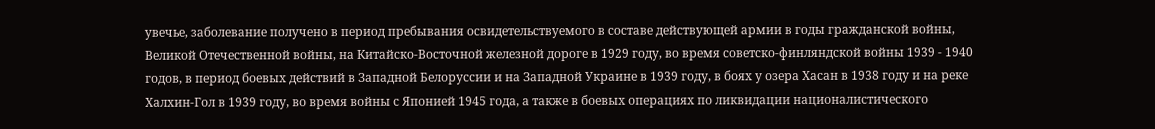увечье, заболевание получено в период пребывания освидетельствуемого в составе действующей армии в годы гражданской войны, Великой Отечественной войны, на Китайско-Восточной железной дороге в 1929 году, во время советско-финляндской войны 1939 - 1940 годов, в период боевых действий в Западной Белоруссии и на Западной Украине в 1939 году, в боях у озера Хасан в 1938 году и на реке Халхин-Гол в 1939 году, во время войны с Японией 1945 года, а также в боевых операциях по ликвидации националистического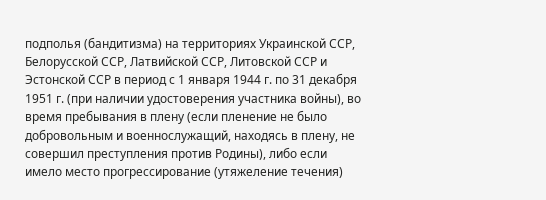подполья (бандитизма) на территориях Украинской ССР, Белорусской ССР, Латвийской ССР, Литовской ССР и Эстонской ССР в период с 1 января 1944 г. по 31 декабря 1951 г. (при наличии удостоверения участника войны), во время пребывания в плену (если пленение не было добровольным и военнослужащий, находясь в плену, не совершил преступления против Родины), либо если имело место прогрессирование (утяжеление течения)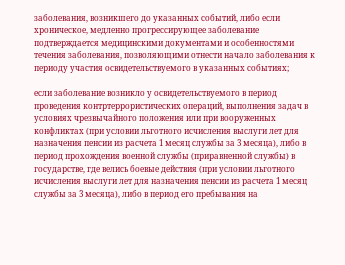заболевания, возникшего до указанных событий, либо если хроническое, медленно прогрессирующее заболевание подтверждается медицинскими документами и особенностями течения заболевания, позволяющими отнести начало заболевания к периоду участия освидетельствуемого в указанных событиях;

если заболевание возникло у освидетельствуемого в период проведения контртеррористических операций, выполнения задач в условиях чрезвычайного положения или при вооруженных конфликтах (при условии льготного исчисления выслуги лет для назначения пенсии из расчета 1 месяц службы за 3 месяца), либо в период прохождения военной службы (приравненной службы) в государстве, где велись боевые действия (при условии льготного исчисления выслуги лет для назначения пенсии из расчета 1 месяц службы за 3 месяца), либо в период его пребывания на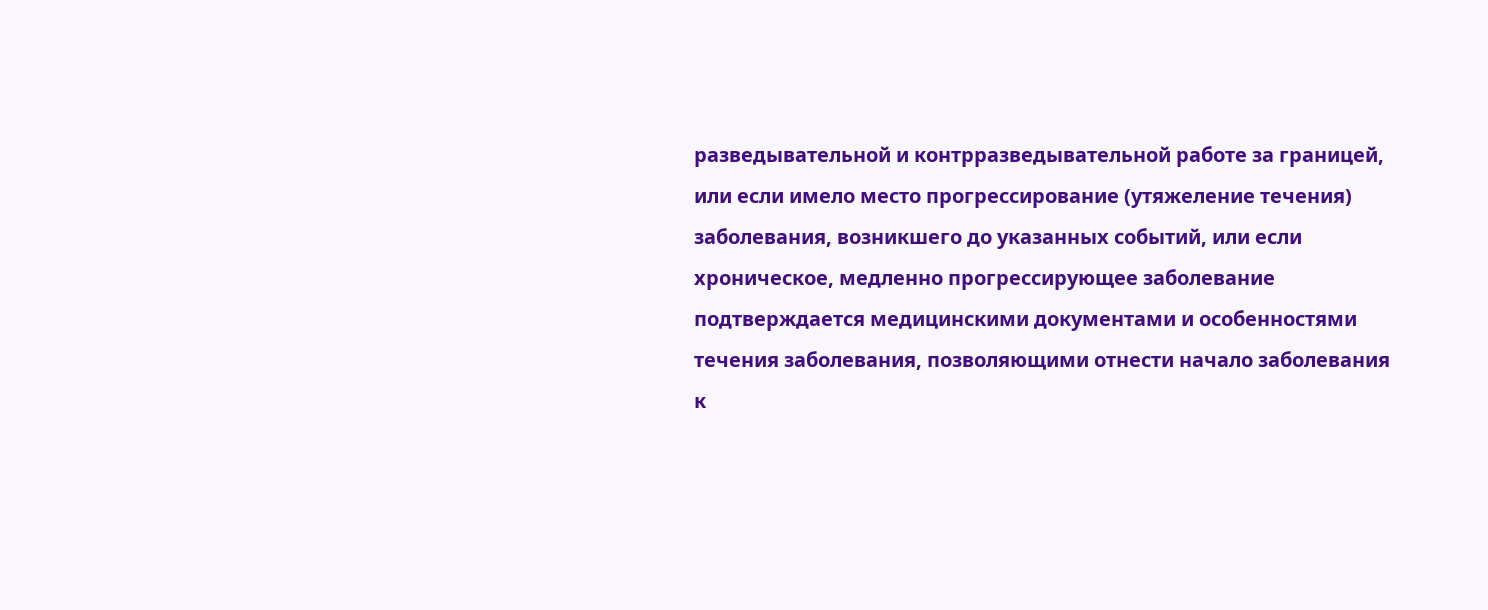разведывательной и контрразведывательной работе за границей, или если имело место прогрессирование (утяжеление течения) заболевания, возникшего до указанных событий, или если хроническое, медленно прогрессирующее заболевание подтверждается медицинскими документами и особенностями течения заболевания, позволяющими отнести начало заболевания к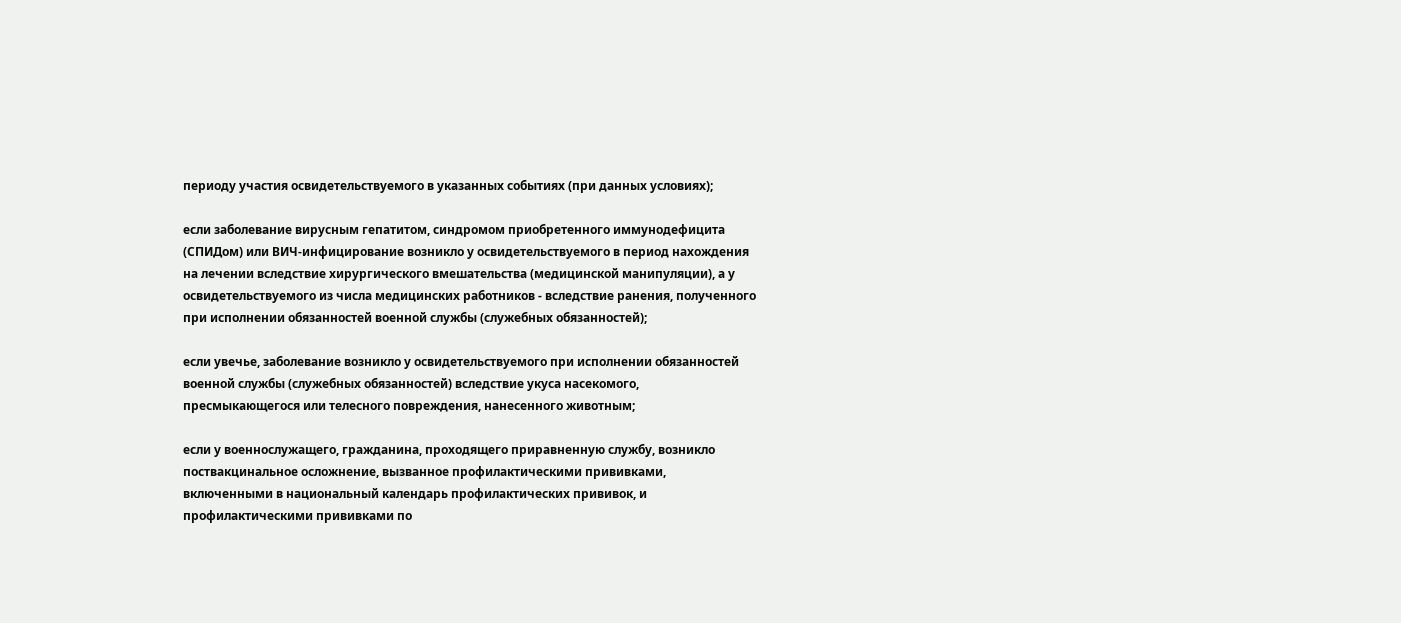периоду участия освидетельствуемого в указанных событиях (при данных условиях);

если заболевание вирусным гепатитом, синдромом приобретенного иммунодефицита (СПИДом) или ВИЧ-инфицирование возникло у освидетельствуемого в период нахождения на лечении вследствие хирургического вмешательства (медицинской манипуляции), а у освидетельствуемого из числа медицинских работников - вследствие ранения, полученного при исполнении обязанностей военной службы (служебных обязанностей);

если увечье, заболевание возникло у освидетельствуемого при исполнении обязанностей военной службы (служебных обязанностей) вследствие укуса насекомого, пресмыкающегося или телесного повреждения, нанесенного животным;

если у военнослужащего, гражданина, проходящего приравненную службу, возникло поствакцинальное осложнение, вызванное профилактическими прививками, включенными в национальный календарь профилактических прививок, и профилактическими прививками по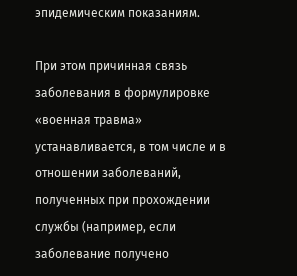эпидемическим показаниям.

При этом причинная связь заболевания в формулировке «военная травма» устанавливается, в том числе и в отношении заболеваний, полученных при прохождении службы (например, если заболевание получено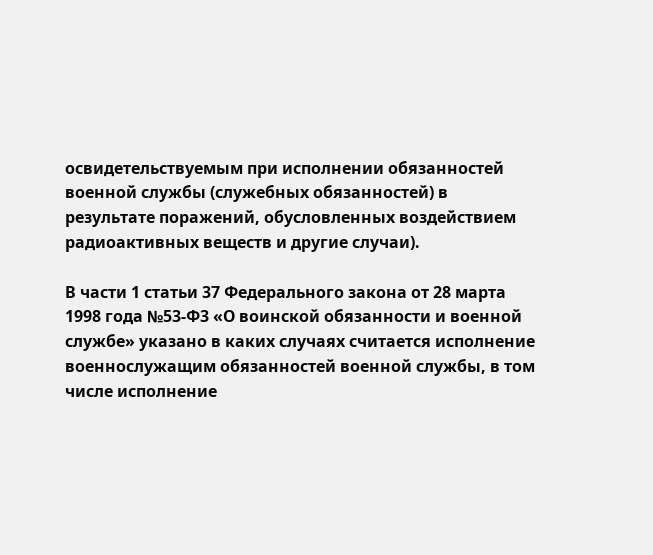освидетельствуемым при исполнении обязанностей военной службы (служебных обязанностей) в результате поражений, обусловленных воздействием радиоактивных веществ и другие случаи).

В части 1 статьи 37 Федерального закона от 28 марта 1998 года №53-Ф3 «О воинской обязанности и военной службе» указано в каких случаях считается исполнение военнослужащим обязанностей военной службы, в том числе исполнение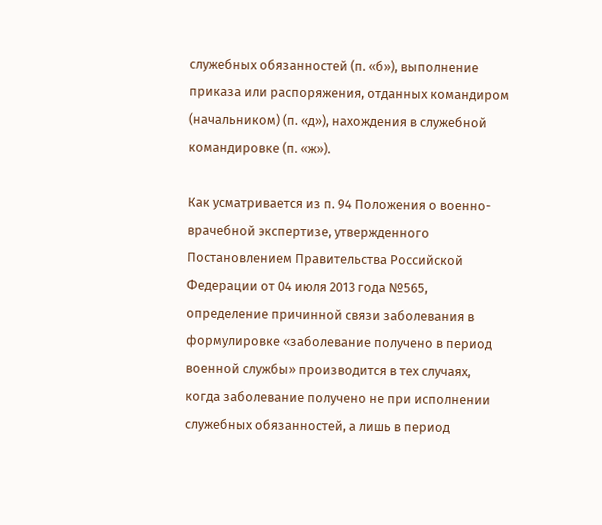служебных обязанностей (п. «б»), выполнение приказа или распоряжения, отданных командиром (начальником) (п. «д»), нахождения в служебной командировке (п. «ж»).

Как усматривается из п. 94 Положения о военно-врачебной экспертизе, утвержденного Постановлением Правительства Российской Федерации от 04 июля 2013 года №565, определение причинной связи заболевания в формулировке «заболевание получено в период военной службы» производится в тех случаях, когда заболевание получено не при исполнении служебных обязанностей, а лишь в период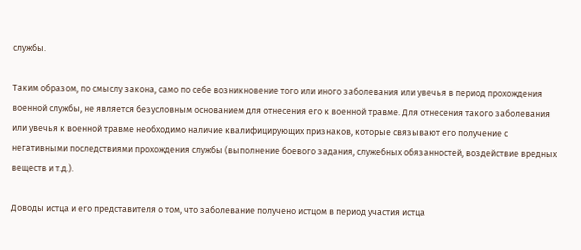службы.

Таким образом, по смыслу закона, само по себе возникновение того или иного заболевания или увечья в период прохождения военной службы, не является безусловным основанием для отнесения его к военной травме. Для отнесения такого заболевания или увечья к военной травме необходимо наличие квалифицирующих признаков, которые связывают его получение с негативными последствиями прохождения службы (выполнение боевого задания, служебных обязанностей, воздействие вредных веществ и т.д.).

Доводы истца и его представителя о том, что заболевание получено истцом в период участия истца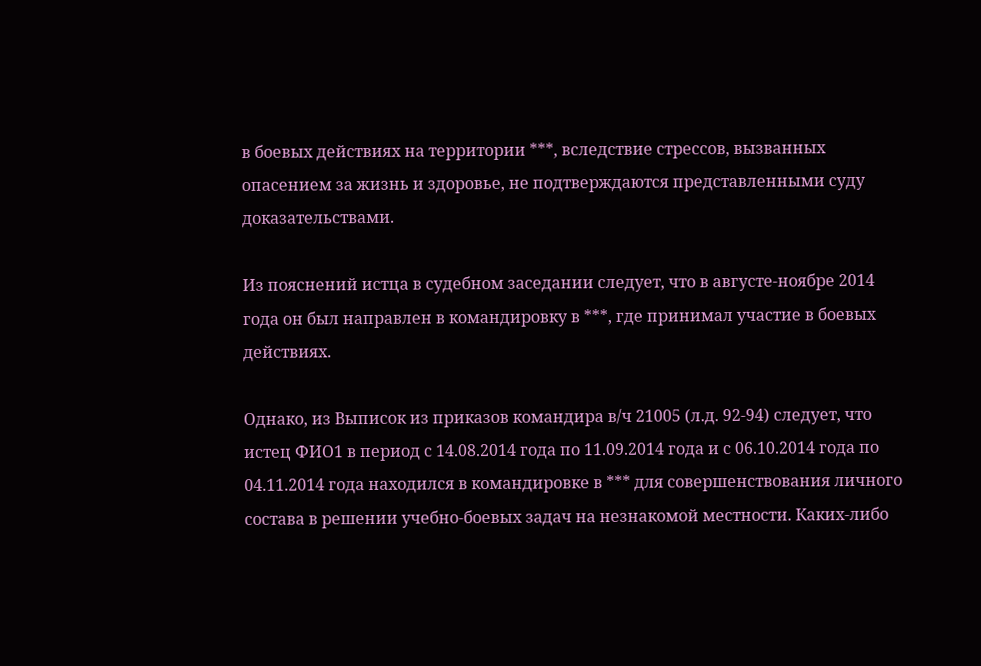в боевых действиях на территории ***, вследствие стрессов, вызванных опасением за жизнь и здоровье, не подтверждаются представленными суду доказательствами.

Из пояснений истца в судебном заседании следует, что в августе-ноябре 2014 года он был направлен в командировку в ***, где принимал участие в боевых действиях.

Однако, из Выписок из приказов командира в/ч 21005 (л.д. 92-94) следует, что истец ФИО1 в период с 14.08.2014 года по 11.09.2014 года и с 06.10.2014 года по 04.11.2014 года находился в командировке в *** для совершенствования личного состава в решении учебно-боевых задач на незнакомой местности. Каких-либо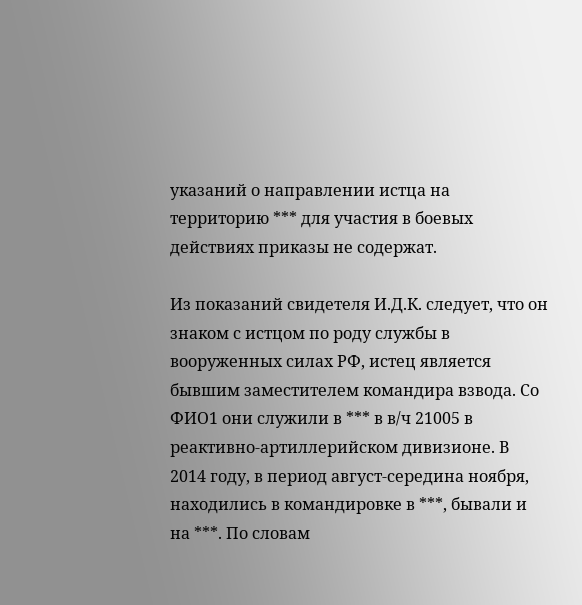указаний о направлении истца на территорию *** для участия в боевых действиях приказы не содержат.

Из показаний свидетеля И.Д.К. следует, что он знаком с истцом по роду службы в вооруженных силах РФ, истец является бывшим заместителем командира взвода. Со ФИО1 они служили в *** в в/ч 21005 в реактивно-артиллерийском дивизионе. В 2014 году, в период август-середина ноября, находились в командировке в ***, бывали и на ***. По словам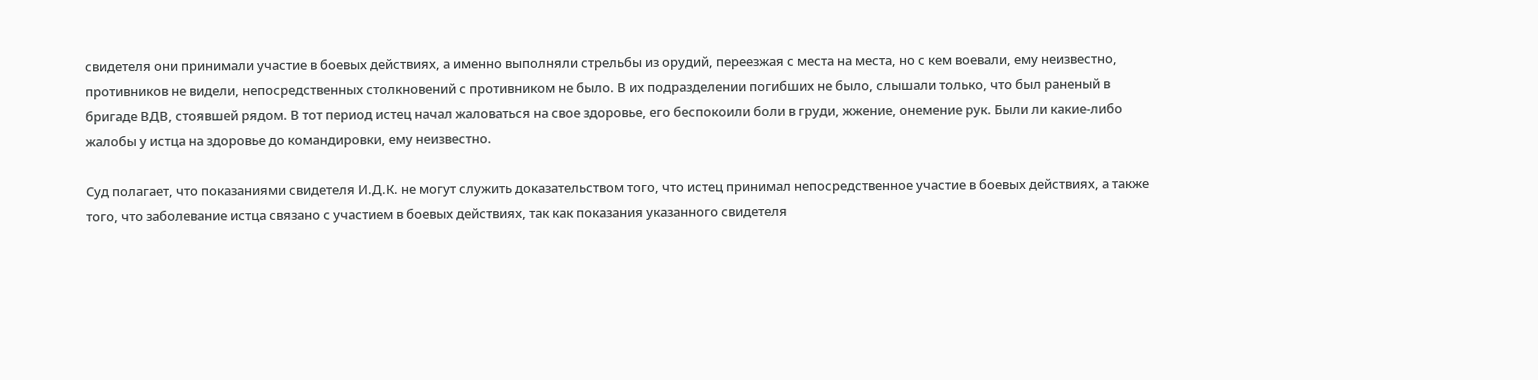свидетеля они принимали участие в боевых действиях, а именно выполняли стрельбы из орудий, переезжая с места на места, но с кем воевали, ему неизвестно, противников не видели, непосредственных столкновений с противником не было. В их подразделении погибших не было, слышали только, что был раненый в бригаде ВДВ, стоявшей рядом. В тот период истец начал жаловаться на свое здоровье, его беспокоили боли в груди, жжение, онемение рук. Были ли какие-либо жалобы у истца на здоровье до командировки, ему неизвестно.

Суд полагает, что показаниями свидетеля И.Д.К. не могут служить доказательством того, что истец принимал непосредственное участие в боевых действиях, а также того, что заболевание истца связано с участием в боевых действиях, так как показания указанного свидетеля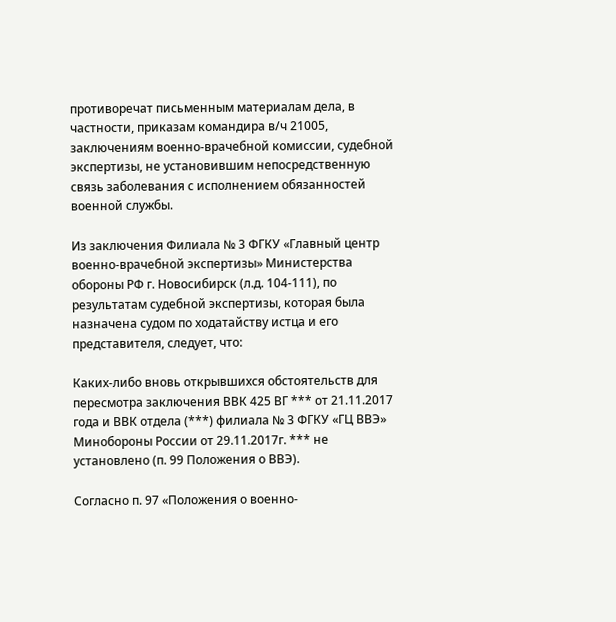противоречат письменным материалам дела, в частности, приказам командира в/ч 21005, заключениям военно-врачебной комиссии, судебной экспертизы, не установившим непосредственную связь заболевания с исполнением обязанностей военной службы.

Из заключения Филиала № 3 ФГКУ «Главный центр военно-врачебной экспертизы» Министерства обороны РФ г. Новосибирск (л.д. 104-111), по результатам судебной экспертизы, которая была назначена судом по ходатайству истца и его представителя, следует, что:

Каких-либо вновь открывшихся обстоятельств для пересмотра заключения ВВК 425 ВГ *** от 21.11.2017 года и ВВК отдела (***) филиала № 3 ФГКУ «ГЦ ВВЭ» Минобороны России от 29.11.2017г. *** не установлено (п. 99 Положения о ВВЭ).

Согласно п. 97 «Положения о военно-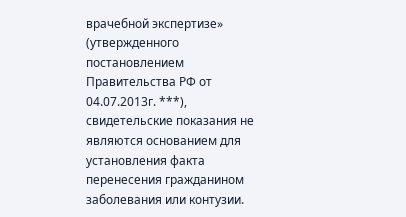врачебной экспертизе» (утвержденного постановлением Правительства РФ от 04.07.2013г. ***), свидетельские показания не являются основанием для установления факта перенесения гражданином заболевания или контузии.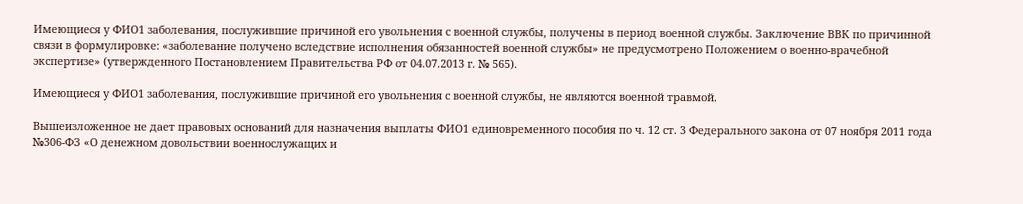Имеющиеся у ФИО1 заболевания, послужившие причиной его увольнения с военной службы, получены в период военной службы. Заключение ВВК по причинной связи в формулировке: «заболевание получено вследствие исполнения обязанностей военной службы» не предусмотрено Положением о военно-врачебной экспертизе» (утвержденного Постановлением Правительства РФ от 04.07.2013 г. № 565).

Имеющиеся у ФИО1 заболевания, послужившие причиной его увольнения с военной службы, не являются военной травмой.

Вышеизложенное не дает правовых оснований для назначения выплаты ФИО1 единовременного пособия по ч. 12 ст. 3 Федерального закона от 07 ноября 2011 года №306-ФЗ «О денежном довольствии военнослужащих и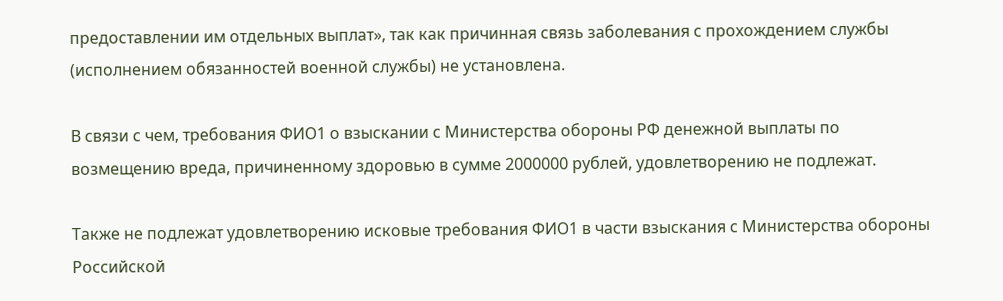предоставлении им отдельных выплат», так как причинная связь заболевания с прохождением службы (исполнением обязанностей военной службы) не установлена.

В связи с чем, требования ФИО1 о взыскании с Министерства обороны РФ денежной выплаты по возмещению вреда, причиненному здоровью в сумме 2000000 рублей, удовлетворению не подлежат.

Также не подлежат удовлетворению исковые требования ФИО1 в части взыскания с Министерства обороны Российской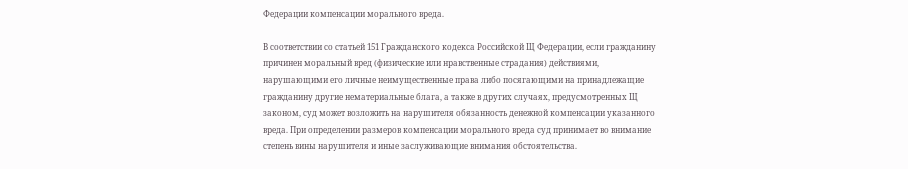Федерации компенсации морального вреда.

В соответствии со статьей 151 Гражданского кодекса Российской Щ Федерации, если гражданину причинен моральный вред (физические или нравственные страдания) действиями, нарушающими его личные неимущественные права либо посягающими на принадлежащие гражданину другие нематериальные блага, а также в других случаях, предусмотренных Щ законом, суд может возложить на нарушителя обязанность денежной компенсации указанного вреда. При определении размеров компенсации морального вреда суд принимает во внимание степень вины нарушителя и иные заслуживающие внимания обстоятельства.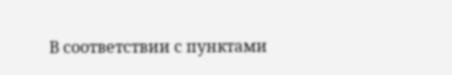В соответствии с пунктами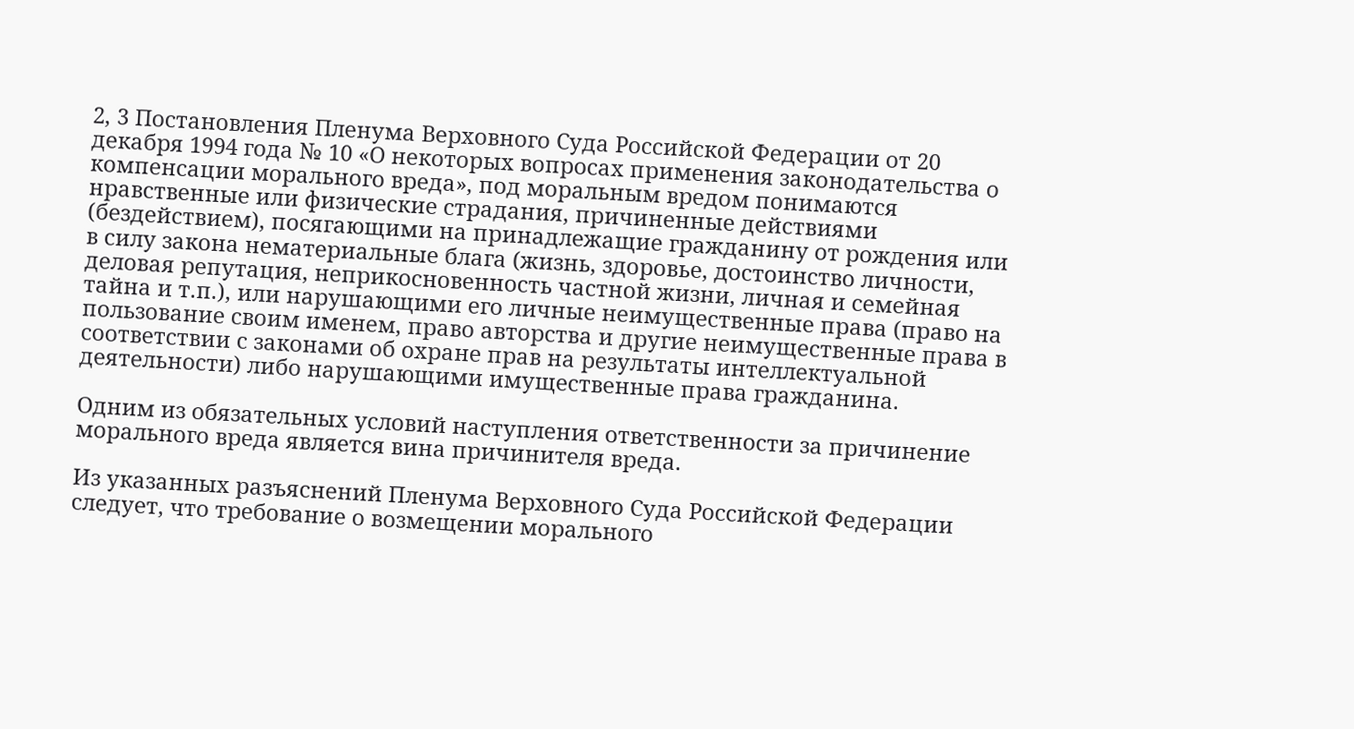2, 3 Постановления Пленума Верховного Суда Российской Федерации от 20 декабря 1994 года № 10 «О некоторых вопросах применения законодательства о компенсации морального вреда», под моральным вредом понимаются нравственные или физические страдания, причиненные действиями (бездействием), посягающими на принадлежащие гражданину от рождения или в силу закона нематериальные блага (жизнь, здоровье, достоинство личности, деловая репутация, неприкосновенность частной жизни, личная и семейная тайна и т.п.), или нарушающими его личные неимущественные права (право на пользование своим именем, право авторства и другие неимущественные права в соответствии с законами об охране прав на результаты интеллектуальной деятельности) либо нарушающими имущественные права гражданина.

Одним из обязательных условий наступления ответственности за причинение морального вреда является вина причинителя вреда.

Из указанных разъяснений Пленума Верховного Суда Российской Федерации следует, что требование о возмещении морального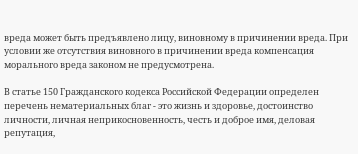вреда может быть предъявлено лицу, виновному в причинении вреда. При условии же отсутствия виновного в причинении вреда компенсация морального вреда законом не предусмотрена.

В статье 150 Гражданского кодекса Российской Федерации определен перечень нематериальных благ - это жизнь и здоровье, достоинство личности, личная неприкосновенность, честь и доброе имя, деловая репутация,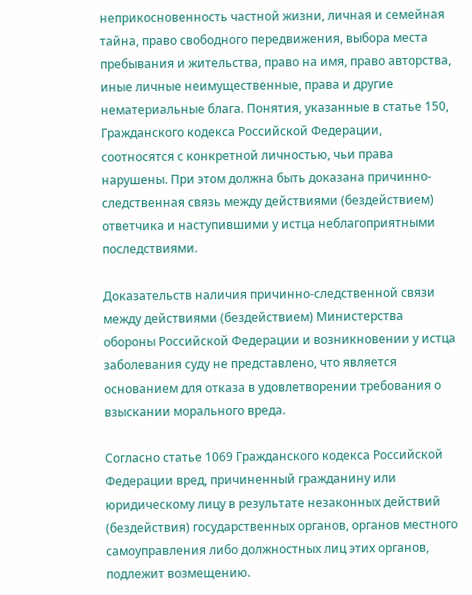неприкосновенность частной жизни, личная и семейная тайна, право свободного передвижения, выбора места пребывания и жительства, право на имя, право авторства, иные личные неимущественные, права и другие нематериальные блага. Понятия, указанные в статье 150, Гражданского кодекса Российской Федерации, соотносятся с конкретной личностью, чьи права нарушены. При этом должна быть доказана причинно-следственная связь между действиями (бездействием) ответчика и наступившими у истца неблагоприятными последствиями.

Доказательств наличия причинно-следственной связи между действиями (бездействием) Министерства обороны Российской Федерации и возникновении у истца заболевания суду не представлено, что является основанием для отказа в удовлетворении требования о взыскании морального вреда.

Согласно статье 1069 Гражданского кодекса Российской Федерации вред, причиненный гражданину или юридическому лицу в результате незаконных действий (бездействия) государственных органов, органов местного самоуправления либо должностных лиц этих органов, подлежит возмещению.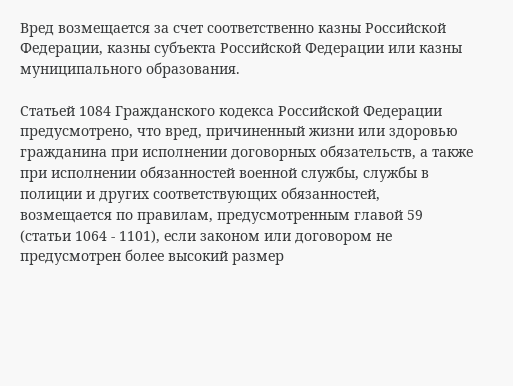Вред возмещается за счет соответственно казны Российской Федерации, казны субъекта Российской Федерации или казны муниципального образования.

Статьей 1084 Гражданского кодекса Российской Федерации предусмотрено, что вред, причиненный жизни или здоровью гражданина при исполнении договорных обязательств, а также при исполнении обязанностей военной службы, службы в полиции и других соответствующих обязанностей, возмещается по правилам, предусмотренным главой 59 (статьи 1064 - 1101), если законом или договором не предусмотрен более высокий размер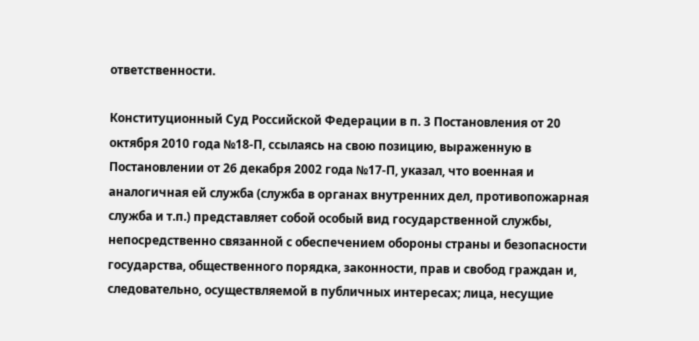ответственности.

Конституционный Суд Российской Федерации в п. 3 Постановления от 20 октября 2010 года №18-П, ссылаясь на свою позицию, выраженную в Постановлении от 26 декабря 2002 года №17-П, указал, что военная и аналогичная ей служба (служба в органах внутренних дел, противопожарная служба и т.п.) представляет собой особый вид государственной службы, непосредственно связанной с обеспечением обороны страны и безопасности государства, общественного порядка, законности, прав и свобод граждан и, следовательно, осуществляемой в публичных интересах; лица, несущие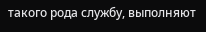такого рода службу, выполняют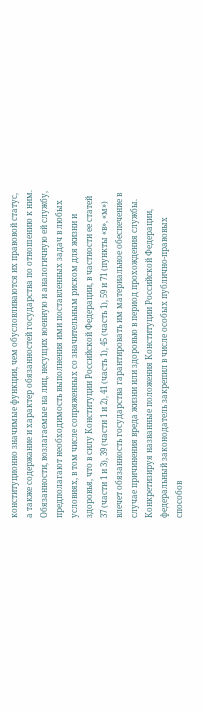конституционно значимые функции, чем обусловливаются их правовой статус, а также содержание и характер обязанностей государства по отношению к ним. Обязанности, возлагаемые на лиц, несущих военную и аналогичную ей службу, предполагают необходимость выполнения ими поставленных задач в любых условиях, в том числе сопряженных со значительным риском для жизни и здоровья, что в силу Конституции Российской Федерации, в частности ее статей 37 (части 1 и 3), 39 (части 1 и 2), 41 (часть 1), 45 (часть 1), 59 и 71 (пункты «в», «м») влечет обязанность государства гарантировать им материальное обеспечение в случае причинения вреда жизни или здоровью в период прохождения службы. Конкретизируя названные положения Конституции Российской Федерации, федеральный законодатель закрепил в числе особых публично-правовых способов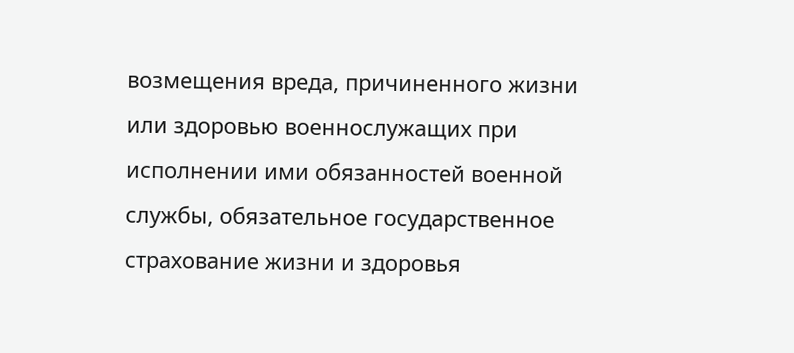возмещения вреда, причиненного жизни или здоровью военнослужащих при исполнении ими обязанностей военной службы, обязательное государственное страхование жизни и здоровья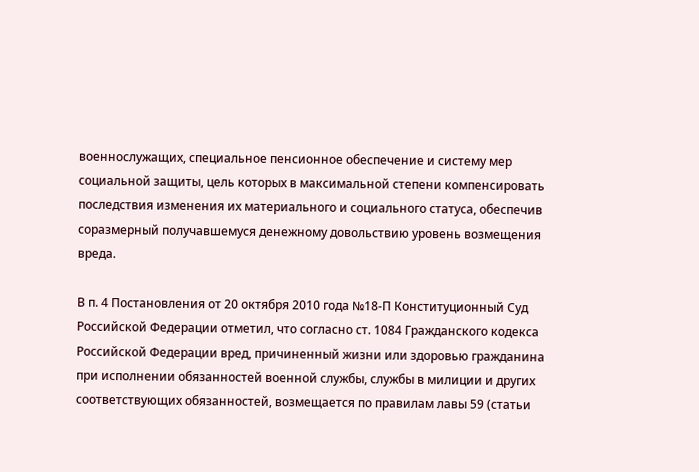военнослужащих, специальное пенсионное обеспечение и систему мер социальной защиты, цель которых в максимальной степени компенсировать последствия изменения их материального и социального статуса, обеспечив соразмерный получавшемуся денежному довольствию уровень возмещения вреда.

В п. 4 Постановления от 20 октября 2010 года №18-П Конституционный Суд Российской Федерации отметил, что согласно ст. 1084 Гражданского кодекса Российской Федерации вред, причиненный жизни или здоровью гражданина при исполнении обязанностей военной службы, службы в милиции и других соответствующих обязанностей, возмещается по правилам лавы 59 (статьи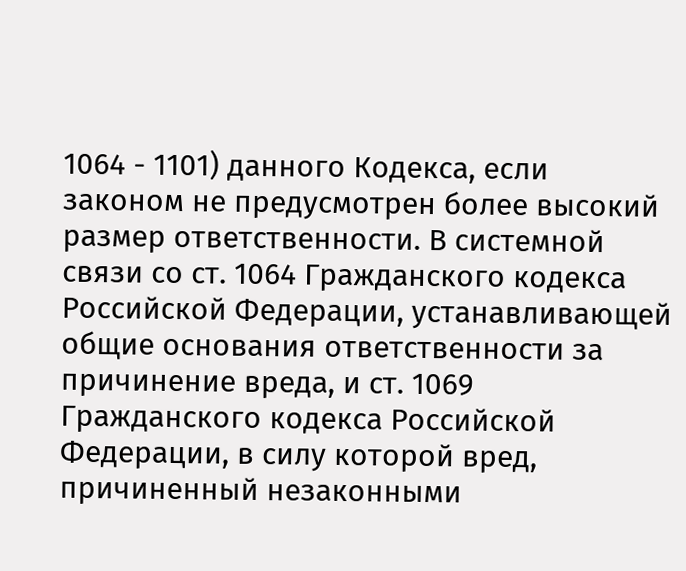1064 - 1101) данного Кодекса, если законом не предусмотрен более высокий размер ответственности. В системной связи со ст. 1064 Гражданского кодекса Российской Федерации, устанавливающей общие основания ответственности за причинение вреда, и ст. 1069 Гражданского кодекса Российской Федерации, в силу которой вред, причиненный незаконными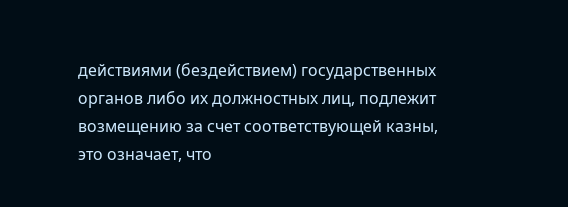действиями (бездействием) государственных органов либо их должностных лиц, подлежит возмещению за счет соответствующей казны, это означает, что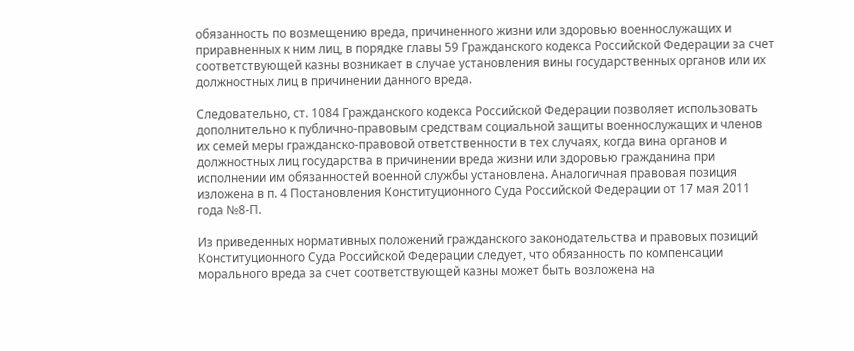обязанность по возмещению вреда, причиненного жизни или здоровью военнослужащих и приравненных к ним лиц, в порядке главы 59 Гражданского кодекса Российской Федерации за счет соответствующей казны возникает в случае установления вины государственных органов или их должностных лиц в причинении данного вреда.

Следовательно, ст. 1084 Гражданского кодекса Российской Федерации позволяет использовать дополнительно к публично-правовым средствам социальной защиты военнослужащих и членов их семей меры гражданско-правовой ответственности в тех случаях, когда вина органов и должностных лиц государства в причинении вреда жизни или здоровью гражданина при исполнении им обязанностей военной службы установлена. Аналогичная правовая позиция изложена в п. 4 Постановления Конституционного Суда Российской Федерации от 17 мая 2011 года №8-П.

Из приведенных нормативных положений гражданского законодательства и правовых позиций Конституционного Суда Российской Федерации следует, что обязанность по компенсации морального вреда за счет соответствующей казны может быть возложена на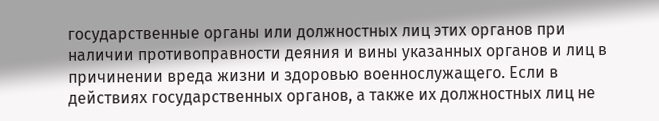государственные органы или должностных лиц этих органов при наличии противоправности деяния и вины указанных органов и лиц в причинении вреда жизни и здоровью военнослужащего. Если в действиях государственных органов, а также их должностных лиц не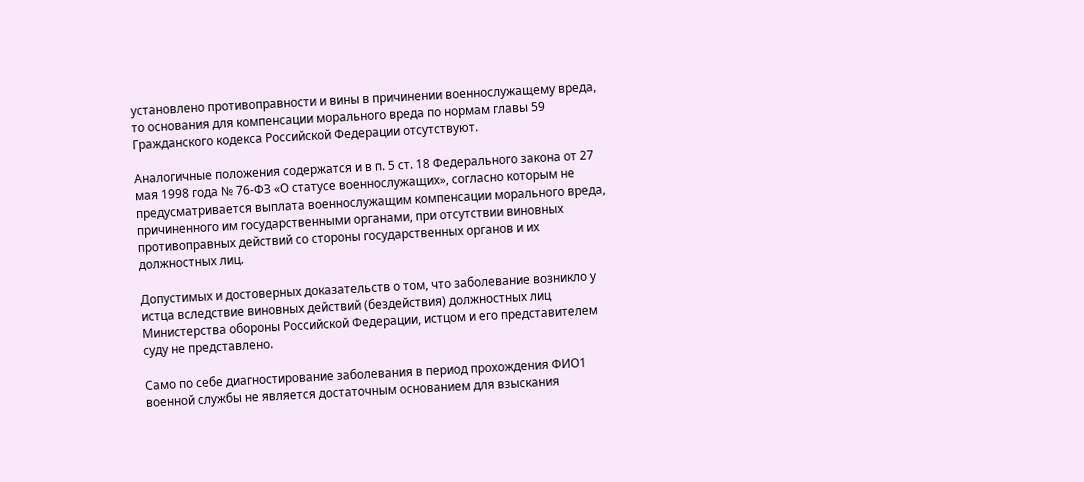установлено противоправности и вины в причинении военнослужащему вреда, то основания для компенсации морального вреда по нормам главы 59 Гражданского кодекса Российской Федерации отсутствуют.

Аналогичные положения содержатся и в п. 5 ст. 18 Федерального закона от 27 мая 1998 года № 76-ФЗ «О статусе военнослужащих», согласно которым не предусматривается выплата военнослужащим компенсации морального вреда, причиненного им государственными органами, при отсутствии виновных противоправных действий со стороны государственных органов и их должностных лиц.

Допустимых и достоверных доказательств о том, что заболевание возникло у истца вследствие виновных действий (бездействия) должностных лиц Министерства обороны Российской Федерации, истцом и его представителем суду не представлено.

Само по себе диагностирование заболевания в период прохождения ФИО1 военной службы не является достаточным основанием для взыскания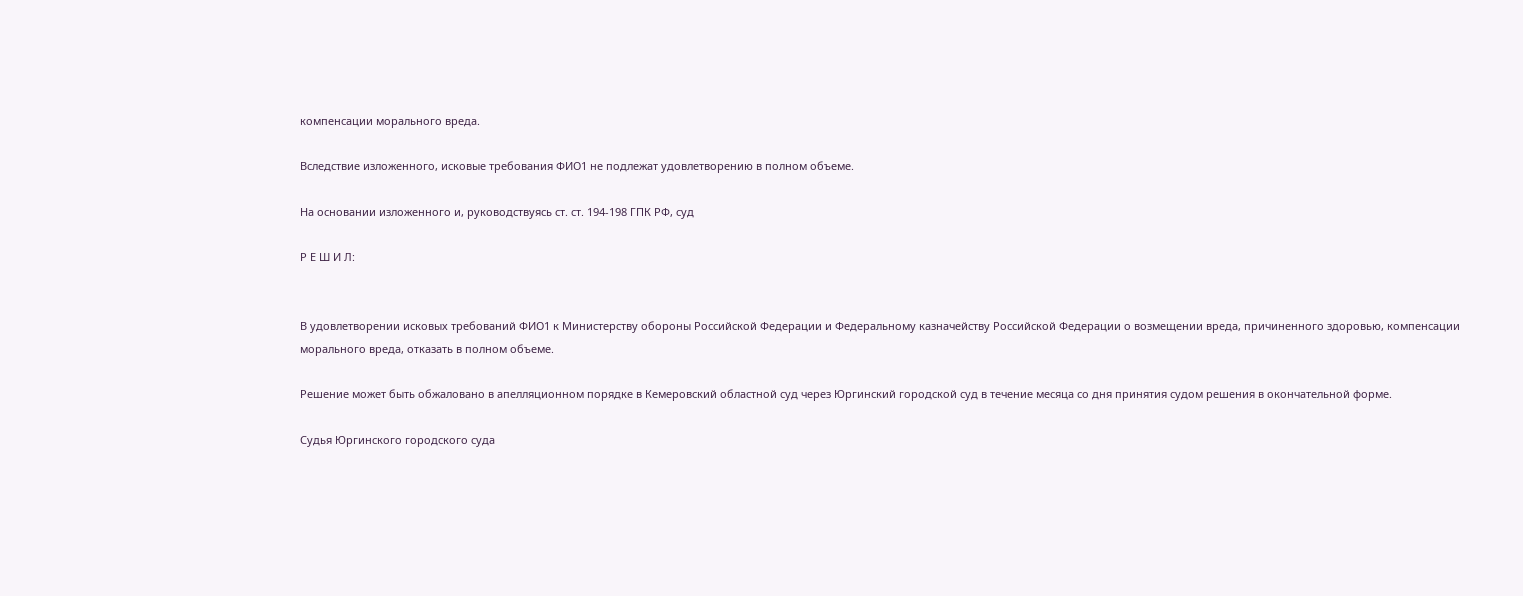компенсации морального вреда.

Вследствие изложенного, исковые требования ФИО1 не подлежат удовлетворению в полном объеме.

На основании изложенного и, руководствуясь ст. ст. 194-198 ГПК РФ, суд

Р Е Ш И Л:


В удовлетворении исковых требований ФИО1 к Министерству обороны Российской Федерации и Федеральному казначейству Российской Федерации о возмещении вреда, причиненного здоровью, компенсации морального вреда, отказать в полном объеме.

Решение может быть обжаловано в апелляционном порядке в Кемеровский областной суд через Юргинский городской суд в течение месяца со дня принятия судом решения в окончательной форме.

Судья Юргинского городского суда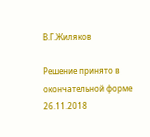В.Г.Жиляков

Решение принято в окончательной форме 26.11.2018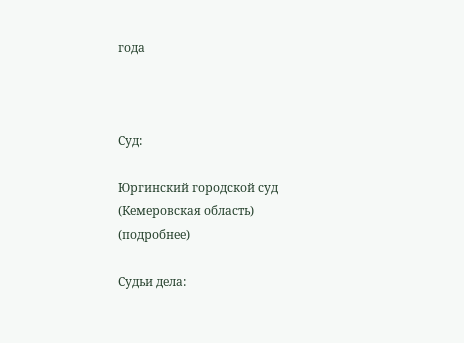года



Суд:

Юргинский городской суд (Кемеровская область) (подробнее)

Судьи дела: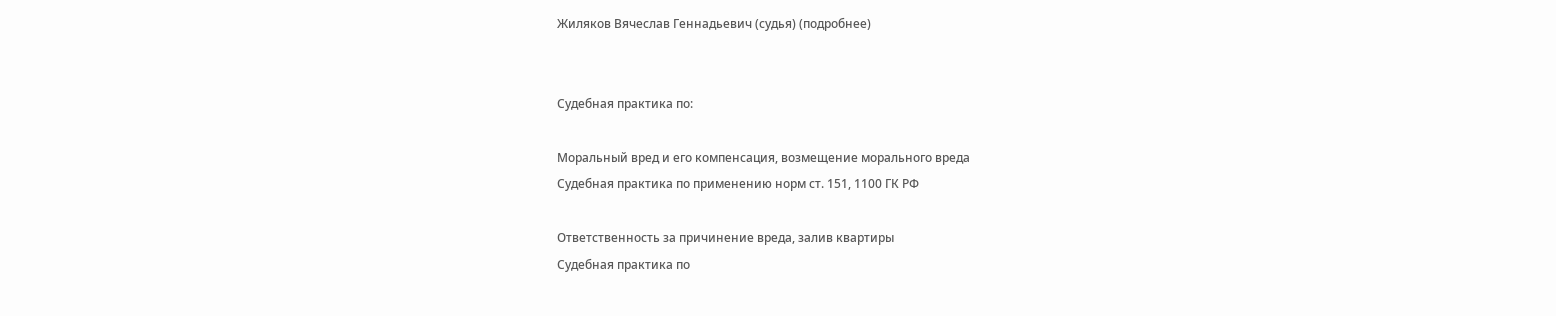Жиляков Вячеслав Геннадьевич (судья) (подробнее)


Судебная практика по:

Моральный вред и его компенсация, возмещение морального вреда
Судебная практика по применению норм ст. 151, 1100 ГК РФ

Ответственность за причинение вреда, залив квартиры
Судебная практика по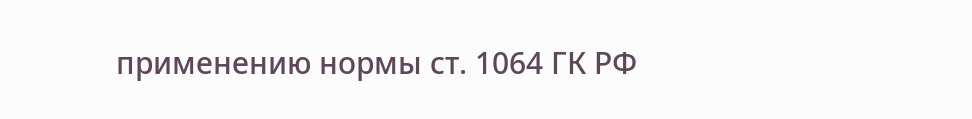применению нормы ст. 1064 ГК РФ